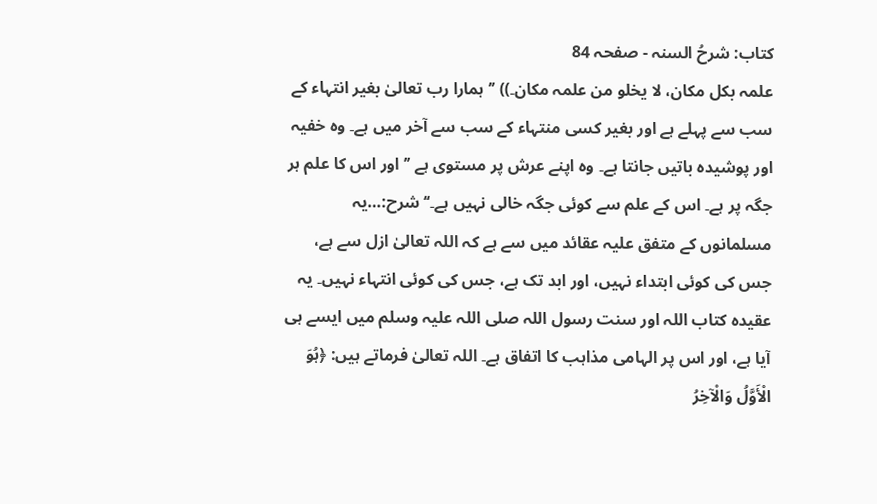کتاب: شرحُ السنہ - صفحہ 84
علمہ بکل مکان، لا یخلو من علمہ مکان۔)) ’’ہمارا رب تعالیٰ بغیر انتہاء کے سب سے پہلے ہے اور بغیر کسی منتہاء کے سب سے آخر میں ہے۔ وہ خفیہ اور پوشیدہ باتیں جانتا ہے۔ وہ اپنے عرش پر مستوی ہے ’’اور اس کا علم ہر جگہ پر ہے۔ اس کے علم سے کوئی جگہ خالی نہیں ہے۔‘‘ شرح:…یہ مسلمانوں کے متفق علیہ عقائد میں سے ہے کہ اللہ تعالیٰ ازل سے ہے، جس کی کوئی ابتداء نہیں، اور ابد تک ہے، جس کی کوئی انتہاء نہیں۔ یہ عقیدہ کتاب اللہ اور سنت رسول اللہ صلی اللہ علیہ وسلم میں ایسے ہی آیا ہے، اور اس پر الہامی مذاہب کا اتفاق ہے۔ اللہ تعالیٰ فرماتے ہیں: ﴿ہُوَ الْأَوَّلُ وَالْآخِرُ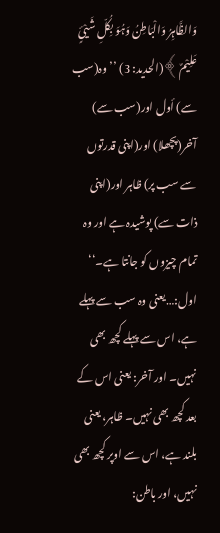وَالظَّاہِرُ وَالْبَاطِنُ وَہُوَ بِکُلِّ شَیْئٍ عَلِیْمٌ﴾(الحدید: 3) ’’ وہ(سب سے) أول اور(سب سے) آخر(پچھلا) اور(اپنی قدرتوں سے سب پر) ظاہر اور(اپنی ذات سے) پوشیدہ ہے اور وہ تمام چیزوں کو جانتا ہے۔‘‘ اول:…یعنی وہ سب سے پہلے ہے، اس سے پہلے کچھ بھی نہیں۔ اور آخر: یعنی اس کے بعد کچھ بھی نہیں۔ ظاہر، یعنی بلند ہے، اس سے اوپر کچھ بھی نہیں، اور باطن: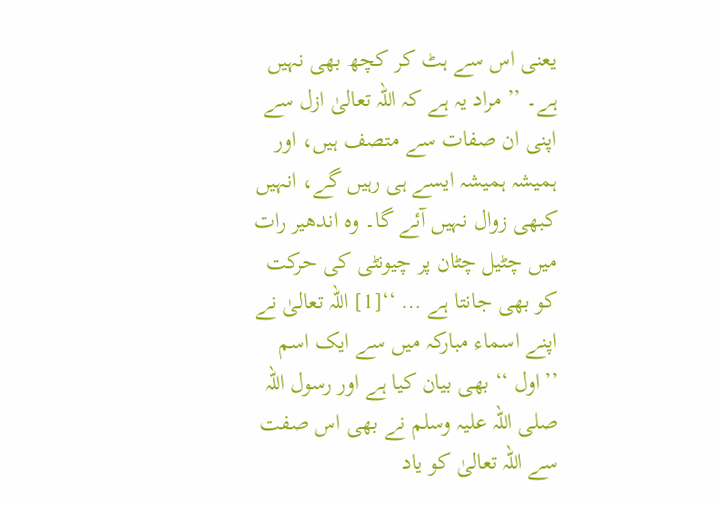یعنی اس سے ہٹ کر کچھ بھی نہیں ہے۔ ’’ مراد یہ ہے کہ اللہ تعالیٰ ازل سے اپنی ان صفات سے متصف ہیں، اور ہمیشہ ہمیشہ ایسے ہی رہیں گے، انہیں کبھی زوال نہیں آئے گا۔ وہ اندھیر رات میں چٹیل چٹان پر چیونٹی کی حرکت کو بھی جانتا ہے … ‘‘[1] اللہ تعالیٰ نے اپنے اسماء مبارکہ میں سے ایک اسم ’’اول ‘‘ بھی بیان کیا ہے اور رسول اللہ صلی اللہ علیہ وسلم نے بھی اس صفت سے اللہ تعالیٰ کو یاد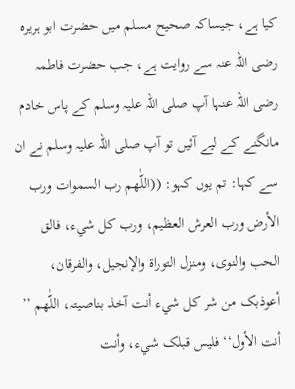کیا ہے، جیساکہ صحیح مسلم میں حضرت ابو ہریرہ رضی اللہ عنہ سے روایت ہے، جب حضرت فاطمہ رضی اللہ عنہا آپ صلی اللہ علیہ وسلم کے پاس خادم مانگنے کے لیے آئیں تو آپ صلی اللہ علیہ وسلم نے ان سے کہا: تم یوں کہو: ((اللّٰهم رب السموات ورب الأرض ورب العرش العظیم، ورب کل شيء، فالق الحب والنوی، ومنزل التوراۃ والإنجیل، والفرقان، أعوذبک من شر کل شيء أنت آخذ بناصیتہ، اللّٰهم ’’ أنت الأول‘‘ فلیس قبلک شيء، وأنت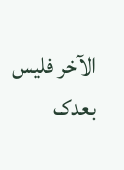الآخر فلیس بعدک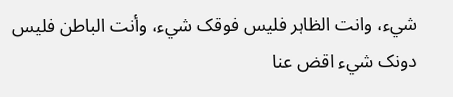شيء، وانت الظاہر فلیس فوقک شيء، وأنت الباطن فلیس دونک شيء اقض عنا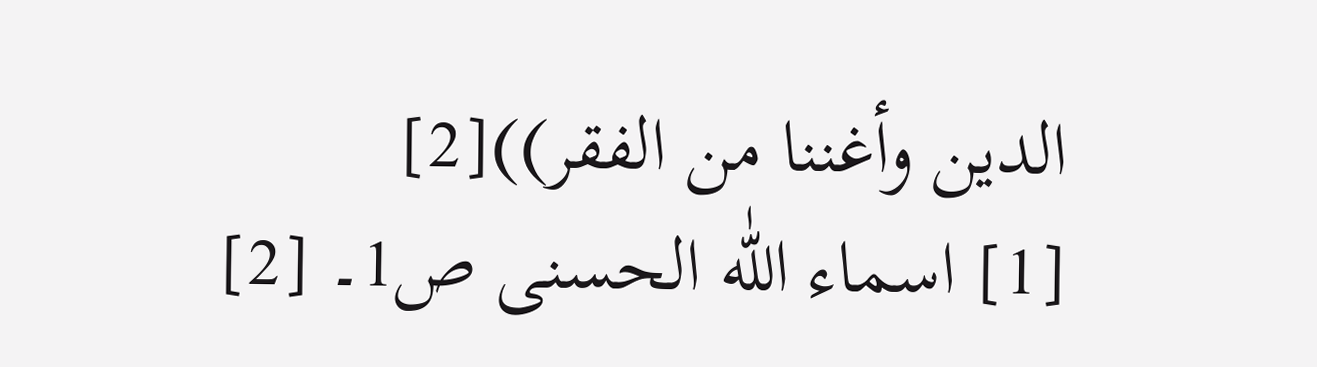الدین وأغننا من الفقر))[2]
[1] اسماء اللّٰه الحسنی ص1۔ [2]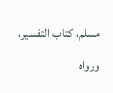مسلم، کتاب التفسیر، ورواہ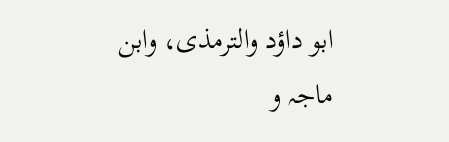ابو داؤد والترمذی، وابن ماجہ و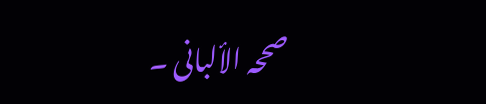صححہ الألبانی ۔